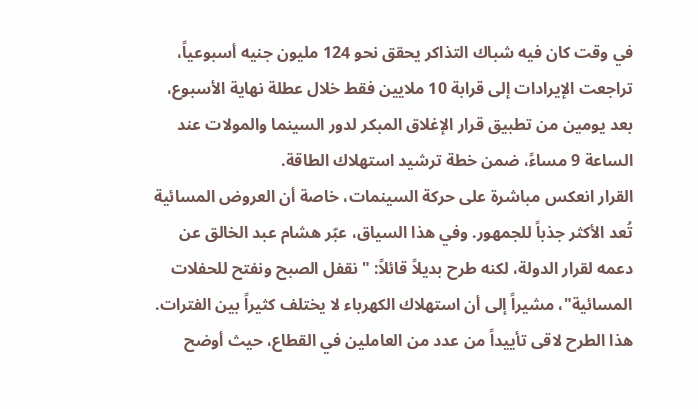في وقت كان فيه شباك التذاكر يحقق نحو 124 مليون جنيه أسبوعياً، تراجعت الإيرادات إلى قرابة 10 ملايين فقط خلال عطلة نهاية الأسبوع، بعد يومين من تطبيق قرار الإغلاق المبكر لدور السينما والمولات عند الساعة 9 مساءً، ضمن خطة ترشيد استهلاك الطاقة.
القرار انعكس مباشرة على حركة السينمات، خاصة أن العروض المسائية تُعد الأكثر جذباً للجمهور. وفي هذا السياق، عبّر هشام عبد الخالق عن دعمه لقرار الدولة، لكنه طرح بديلاً قائلاً: "نقفل الصبح ونفتح للحفلات المسائية"، مشيراً إلى أن استهلاك الكهرباء لا يختلف كثيراً بين الفترات.
هذا الطرح لاقى تأييداً من عدد من العاملين في القطاع، حيث أوضح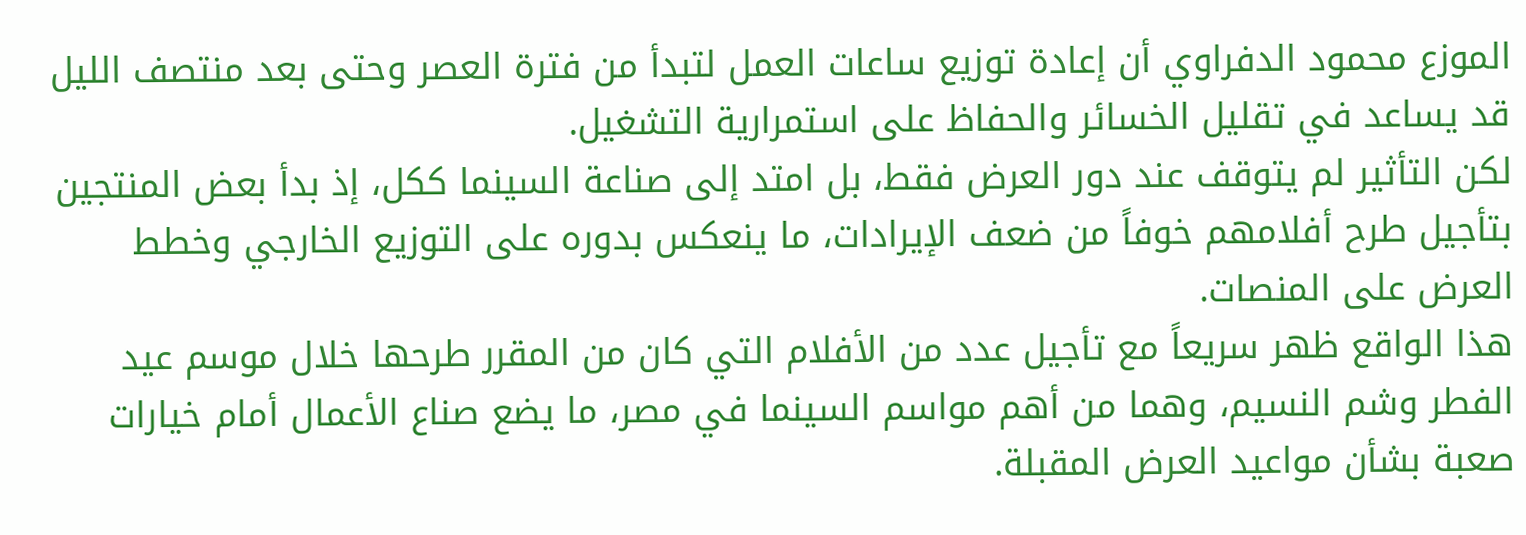الموزع محمود الدفراوي أن إعادة توزيع ساعات العمل لتبدأ من فترة العصر وحتى بعد منتصف الليل قد يساعد في تقليل الخسائر والحفاظ على استمرارية التشغيل.
لكن التأثير لم يتوقف عند دور العرض فقط، بل امتد إلى صناعة السينما ككل، إذ بدأ بعض المنتجين بتأجيل طرح أفلامهم خوفاً من ضعف الإيرادات، ما ينعكس بدوره على التوزيع الخارجي وخطط العرض على المنصات.
هذا الواقع ظهر سريعاً مع تأجيل عدد من الأفلام التي كان من المقرر طرحها خلال موسم عيد الفطر وشم النسيم، وهما من أهم مواسم السينما في مصر، ما يضع صناع الأعمال أمام خيارات صعبة بشأن مواعيد العرض المقبلة.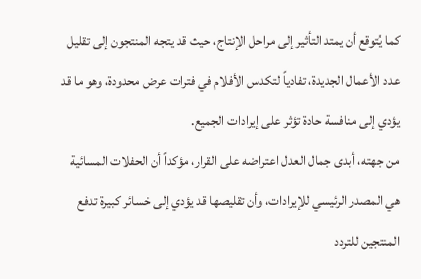كما يُتوقع أن يمتد التأثير إلى مراحل الإنتاج، حيث قد يتجه المنتجون إلى تقليل عدد الأعمال الجديدة، تفادياً لتكدس الأفلام في فترات عرض محدودة، وهو ما قد يؤدي إلى منافسة حادة تؤثر على إيرادات الجميع.
من جهته، أبدى جمال العدل اعتراضه على القرار، مؤكداً أن الحفلات المسائية هي المصدر الرئيسي للإيرادات، وأن تقليصها قد يؤدي إلى خسائر كبيرة تدفع المنتجين للتردد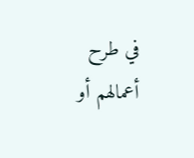في طرح أعمالهم أو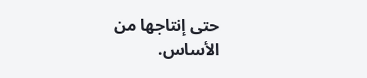حتى إنتاجها من الأساس.